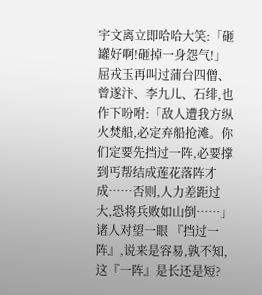宇文离立即哈哈大笑:「砸罐好啊!砸掉一身怨气!」
屈戎玉再叫过蒲台四僧、曾遂汴、李九儿、石绯,也作下吩咐:「敌人遭我方纵火焚船,必定弃船抢滩。你们定要先挡过一阵,必要撑到丐帮结成莲花落阵才成……否则,人力差距过大,恐将兵败如山倒……」
诸人对望一眼 『挡过一阵』,说来是容易,孰不知,这『一阵』是长还是短?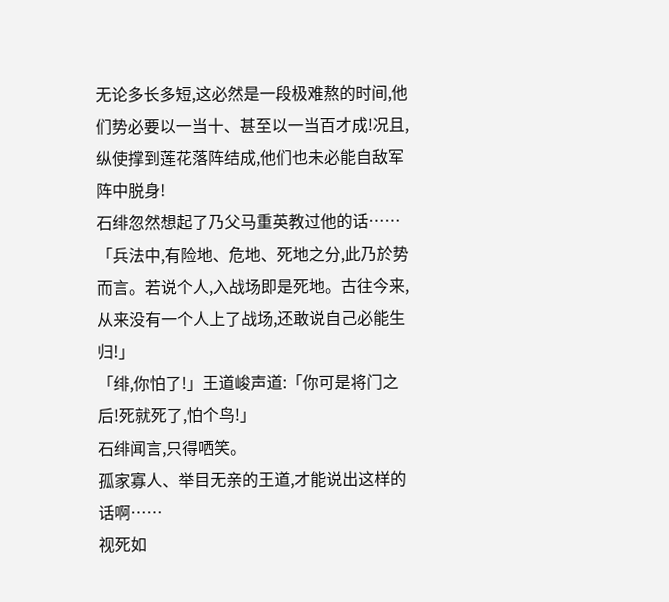无论多长多短,这必然是一段极难熬的时间,他们势必要以一当十、甚至以一当百才成!况且,纵使撑到莲花落阵结成,他们也未必能自敌军阵中脱身!
石绯忽然想起了乃父马重英教过他的话……
「兵法中,有险地、危地、死地之分,此乃於势而言。若说个人,入战场即是死地。古往今来,从来没有一个人上了战场,还敢说自己必能生归!」
「绯,你怕了!」王道峻声道:「你可是将门之后!死就死了,怕个鸟!」
石绯闻言,只得哂笑。
孤家寡人、举目无亲的王道,才能说出这样的话啊……
视死如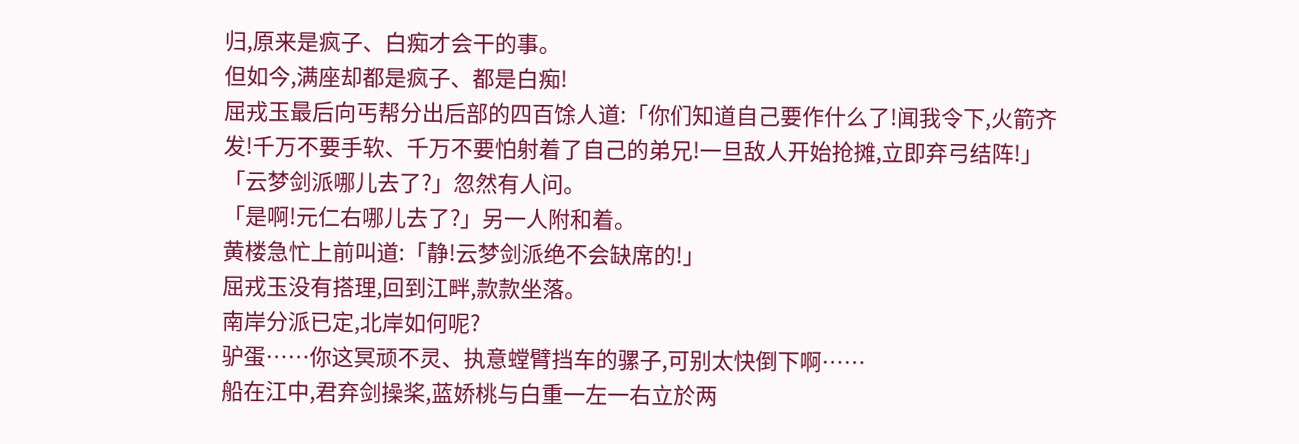归,原来是疯子、白痴才会干的事。
但如今,满座却都是疯子、都是白痴!
屈戎玉最后向丐帮分出后部的四百馀人道:「你们知道自己要作什么了!闻我令下,火箭齐发!千万不要手软、千万不要怕射着了自己的弟兄!一旦敌人开始抢摊,立即弃弓结阵!」
「云梦剑派哪儿去了?」忽然有人问。
「是啊!元仁右哪儿去了?」另一人附和着。
黄楼急忙上前叫道:「静!云梦剑派绝不会缺席的!」
屈戎玉没有搭理,回到江畔,款款坐落。
南岸分派已定,北岸如何呢?
驴蛋……你这冥顽不灵、执意螳臂挡车的骡子,可别太快倒下啊……
船在江中,君弃剑操桨,蓝娇桃与白重一左一右立於两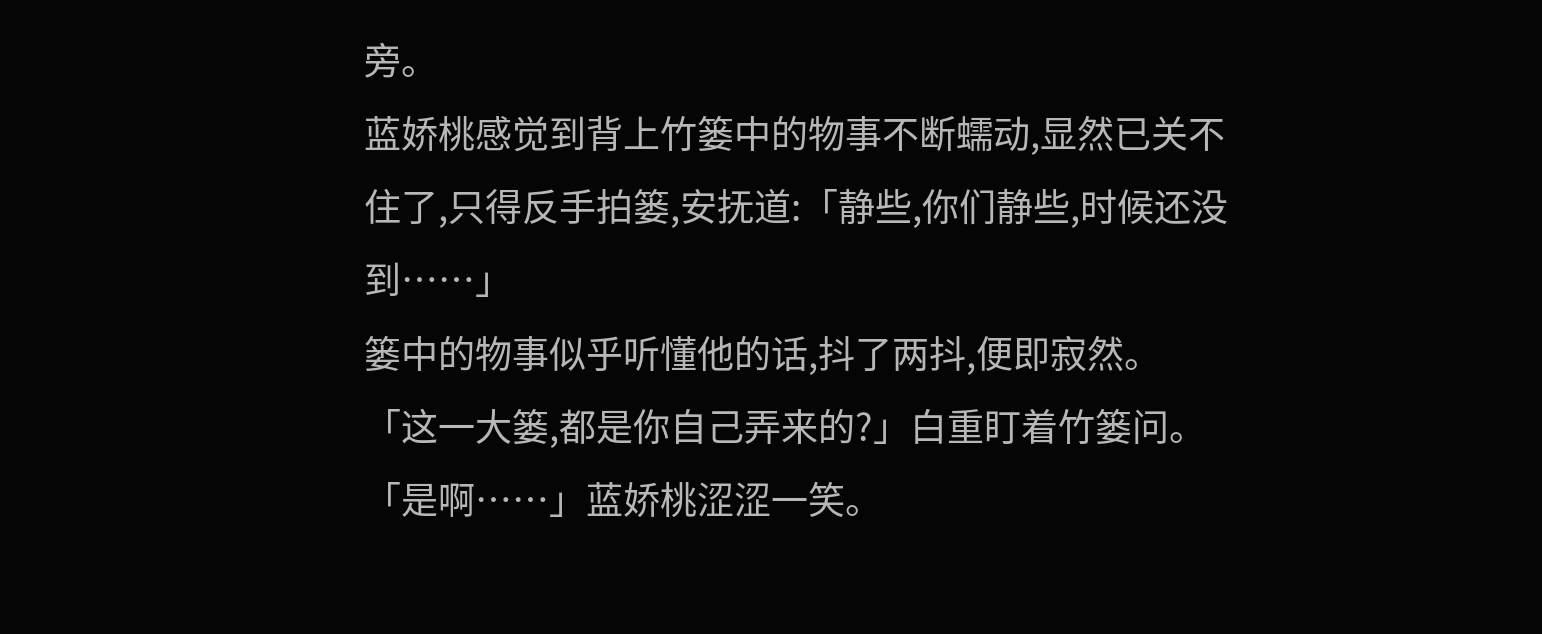旁。
蓝娇桃感觉到背上竹篓中的物事不断蠕动,显然已关不住了,只得反手拍篓,安抚道:「静些,你们静些,时候还没到……」
篓中的物事似乎听懂他的话,抖了两抖,便即寂然。
「这一大篓,都是你自己弄来的?」白重盯着竹篓问。
「是啊……」蓝娇桃涩涩一笑。